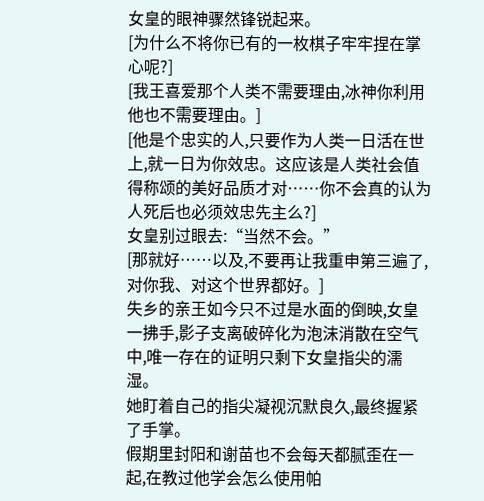女皇的眼神骤然锋锐起来。
[为什么不将你已有的一枚棋子牢牢捏在掌心呢?]
[我王喜爱那个人类不需要理由,冰神你利用他也不需要理由。]
[他是个忠实的人,只要作为人类一日活在世上,就一日为你效忠。这应该是人类社会值得称颂的美好品质才对……你不会真的认为人死后也必须效忠先主么?]
女皇别过眼去:“当然不会。”
[那就好……以及,不要再让我重申第三遍了,对你我、对这个世界都好。]
失乡的亲王如今只不过是水面的倒映,女皇一拂手,影子支离破碎化为泡沫消散在空气中,唯一存在的证明只剩下女皇指尖的濡湿。
她盯着自己的指尖凝视沉默良久,最终握紧了手掌。
假期里封阳和谢苗也不会每天都腻歪在一起,在教过他学会怎么使用帕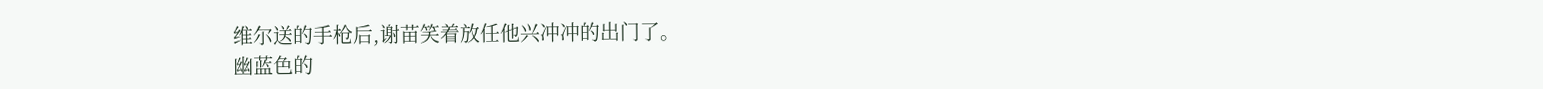维尔送的手枪后,谢苗笑着放任他兴冲冲的出门了。
幽蓝色的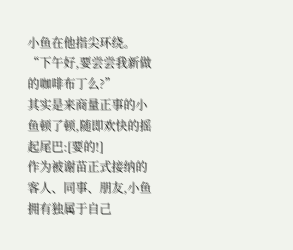小鱼在他指尖环绕。
“下午好,要尝尝我新做的咖啡布丁么?”
其实是来商量正事的小鱼顿了顿,随即欢快的摇起尾巴:[要的!]
作为被谢苗正式接纳的客人、同事、朋友,小鱼拥有独属于自己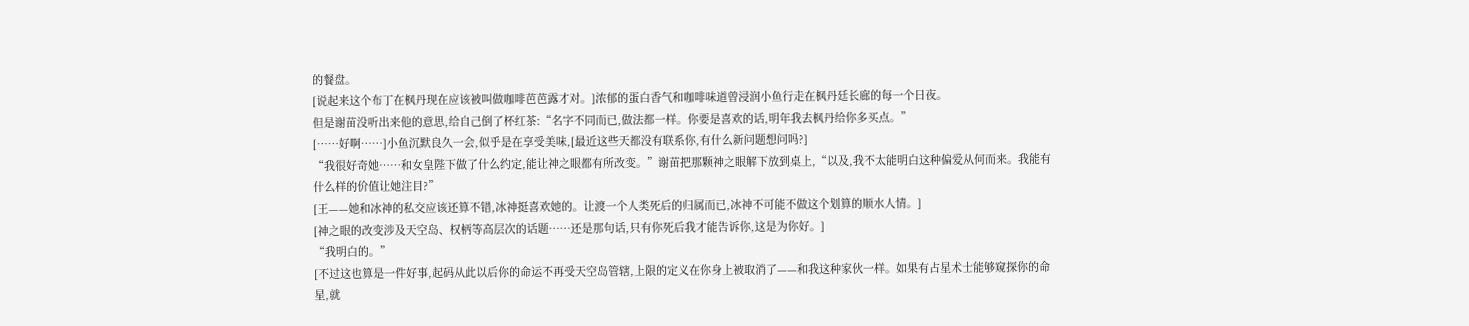的餐盘。
[说起来这个布丁在枫丹现在应该被叫做咖啡芭芭露才对。]浓郁的蛋白香气和咖啡味道曾浸润小鱼行走在枫丹廷长廊的每一个日夜。
但是谢苗没听出来他的意思,给自己倒了杯红茶:“名字不同而已,做法都一样。你要是喜欢的话,明年我去枫丹给你多买点。”
[……好啊……]小鱼沉默良久一会,似乎是在享受美味,[最近这些天都没有联系你,有什么新问题想问吗?]
“我很好奇她……和女皇陛下做了什么约定,能让神之眼都有所改变。”谢苗把那颗神之眼解下放到桌上,“以及,我不太能明白这种偏爱从何而来。我能有什么样的价值让她注目?”
[王——她和冰神的私交应该还算不错,冰神挺喜欢她的。让渡一个人类死后的归属而已,冰神不可能不做这个划算的顺水人情。]
[神之眼的改变涉及天空岛、权柄等高层次的话题……还是那句话,只有你死后我才能告诉你,这是为你好。]
“我明白的。”
[不过这也算是一件好事,起码从此以后你的命运不再受天空岛管辖,上限的定义在你身上被取消了——和我这种家伙一样。如果有占星术士能够窥探你的命星,就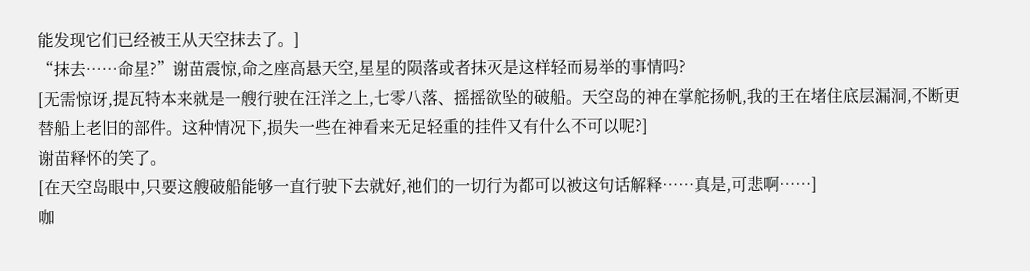能发现它们已经被王从天空抹去了。]
“抹去……命星?”谢苗震惊,命之座高悬天空,星星的陨落或者抹灭是这样轻而易举的事情吗?
[无需惊讶,提瓦特本来就是一艘行驶在汪洋之上,七零八落、摇摇欲坠的破船。天空岛的神在掌舵扬帆,我的王在堵住底层漏洞,不断更替船上老旧的部件。这种情况下,损失一些在神看来无足轻重的挂件又有什么不可以呢?]
谢苗释怀的笑了。
[在天空岛眼中,只要这艘破船能够一直行驶下去就好,祂们的一切行为都可以被这句话解释……真是,可悲啊……]
咖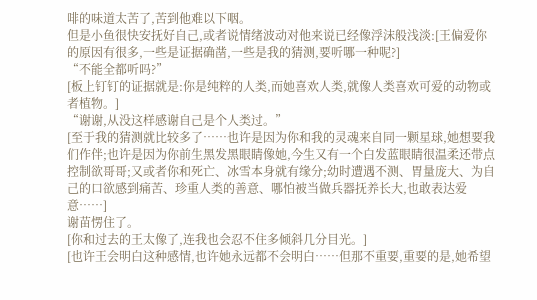啡的味道太苦了,苦到他难以下咽。
但是小鱼很快安抚好自己,或者说情绪波动对他来说已经像浮沫般浅淡:[王偏爱你的原因有很多,一些是证据确凿,一些是我的猜测,要听哪一种呢?]
“不能全都听吗?”
[板上钉钉的证据就是:你是纯粹的人类,而她喜欢人类,就像人类喜欢可爱的动物或者植物。]
“谢谢,从没这样感谢自己是个人类过。”
[至于我的猜测就比较多了……也许是因为你和我的灵魂来自同一颗星球,她想要我们作伴;也许是因为你前生黑发黑眼睛像她,今生又有一个白发蓝眼睛很温柔还带点控制欲哥哥;又或者你和死亡、冰雪本身就有缘分;幼时遭遇不测、胃量庞大、为自己的口欲感到痛苦、珍重人类的善意、哪怕被当做兵器抚养长大,也敢表达爱意……]
谢苗愣住了。
[你和过去的王太像了,连我也会忍不住多倾斜几分目光。]
[也许王会明白这种感情,也许她永远都不会明白……但那不重要,重要的是,她希望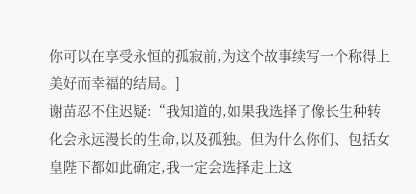你可以在享受永恒的孤寂前,为这个故事续写一个称得上美好而幸福的结局。]
谢苗忍不住迟疑:“我知道的,如果我选择了像长生种转化会永远漫长的生命,以及孤独。但为什么你们、包括女皇陛下都如此确定,我一定会选择走上这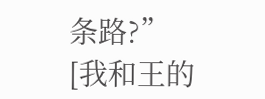条路?”
[我和王的